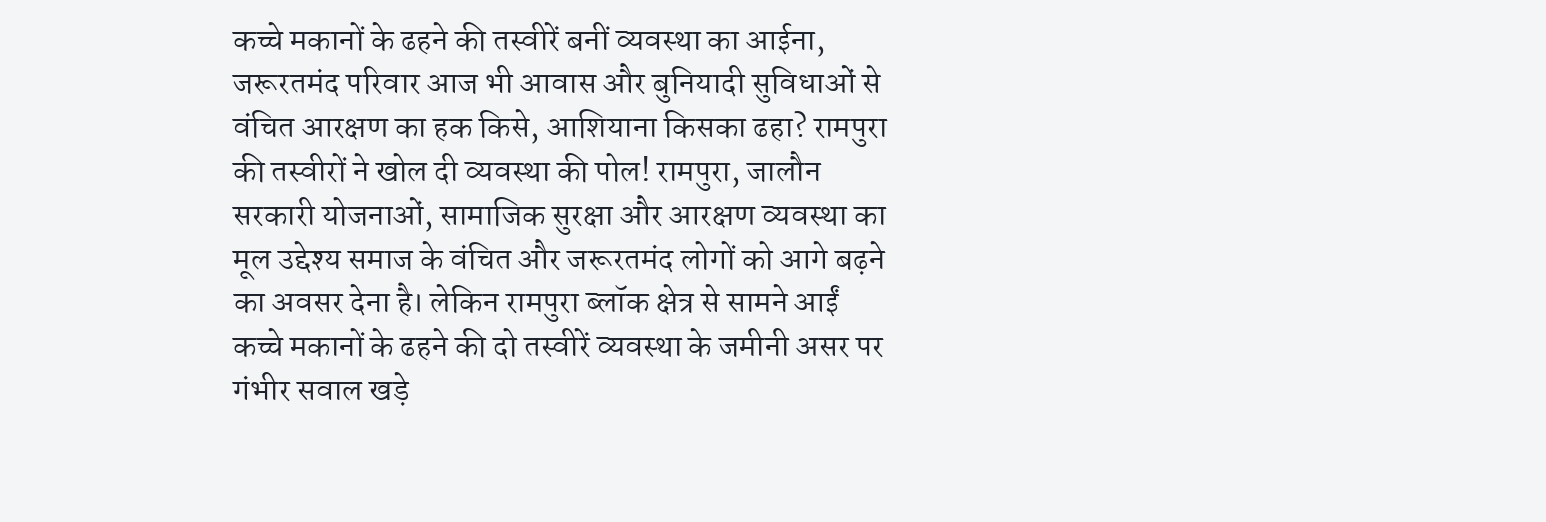कच्चे मकानों के ढहने की तस्वीरें बनीं व्यवस्था का आईना, जरूरतमंद परिवार आज भी आवास और बुनियादी सुविधाओं से वंचित आरक्षण का हक किसे, आशियाना किसका ढहा? रामपुरा की तस्वीरों ने खोल दी व्यवस्था की पोल! रामपुरा, जालौन सरकारी योजनाओं, सामाजिक सुरक्षा और आरक्षण व्यवस्था का मूल उद्देश्य समाज के वंचित और जरूरतमंद लोगों को आगे बढ़ने का अवसर देना है। लेकिन रामपुरा ब्लॉक क्षेत्र से सामने आईं कच्चे मकानों के ढहने की दो तस्वीरें व्यवस्था के जमीनी असर पर गंभीर सवाल खड़े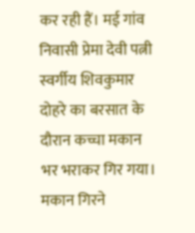कर रही हैं। मई गांव निवासी प्रेमा देवी पत्नी स्वर्गीय शिवकुमार दोहरे का बरसात के दौरान कच्चा मकान भर भराकर गिर गया। मकान गिरने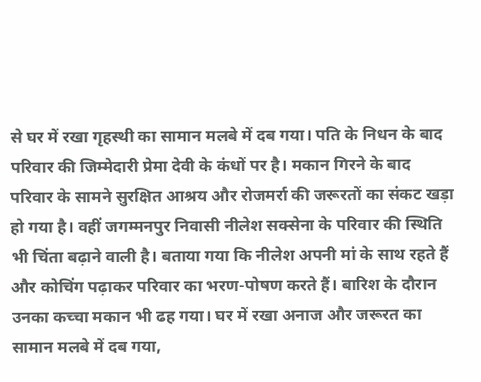से घर में रखा गृहस्थी का सामान मलबे में दब गया। पति के निधन के बाद परिवार की जिम्मेदारी प्रेमा देवी के कंधों पर है। मकान गिरने के बाद परिवार के सामने सुरक्षित आश्रय और रोजमर्रा की जरूरतों का संकट खड़ा हो गया है। वहीं जगम्मनपुर निवासी नीलेश सक्सेना के परिवार की स्थिति भी चिंता बढ़ाने वाली है। बताया गया कि नीलेश अपनी मां के साथ रहते हैं और कोचिंग पढ़ाकर परिवार का भरण-पोषण करते हैं। बारिश के दौरान उनका कच्चा मकान भी ढह गया। घर में रखा अनाज और जरूरत का सामान मलबे में दब गया,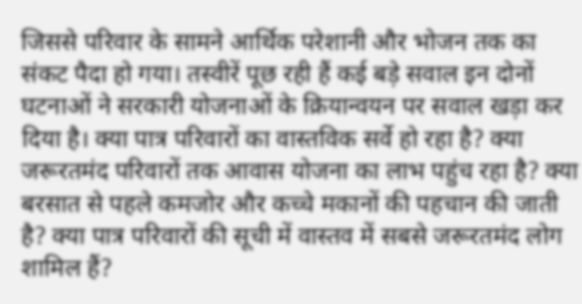जिससे परिवार के सामने आर्थिक परेशानी और भोजन तक का संकट पैदा हो गया। तस्वीरें पूछ रही हैं कई बड़े सवाल इन दोनों घटनाओं ने सरकारी योजनाओं के क्रियान्वयन पर सवाल खड़ा कर दिया है। क्या पात्र परिवारों का वास्तविक सर्वे हो रहा है? क्या जरूरतमंद परिवारों तक आवास योजना का लाभ पहुंच रहा है? क्या बरसात से पहले कमजोर और कच्चे मकानों की पहचान की जाती है? क्या पात्र परिवारों की सूची में वास्तव में सबसे जरूरतमंद लोग शामिल हैं?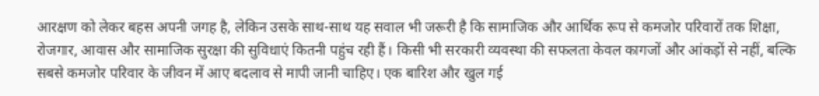आरक्षण को लेकर बहस अपनी जगह है, लेकिन उसके साथ-साथ यह सवाल भी जरूरी है कि सामाजिक और आर्थिक रूप से कमजोर परिवारों तक शिक्षा, रोजगार, आवास और सामाजिक सुरक्षा की सुविधाएं कितनी पहुंच रही हैं। किसी भी सरकारी व्यवस्था की सफलता केवल कागजों और आंकड़ों से नहीं, बल्कि सबसे कमजोर परिवार के जीवन में आए बदलाव से मापी जानी चाहिए। एक बारिश और खुल गई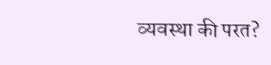व्यवस्था की परत?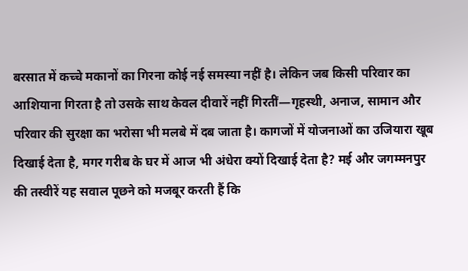बरसात में कच्चे मकानों का गिरना कोई नई समस्या नहीं है। लेकिन जब किसी परिवार का आशियाना गिरता है तो उसके साथ केवल दीवारें नहीं गिरतीं—गृहस्थी, अनाज, सामान और परिवार की सुरक्षा का भरोसा भी मलबे में दब जाता है। कागजों में योजनाओं का उजियारा खूब दिखाई देता है, मगर गरीब के घर में आज भी अंधेरा क्यों दिखाई देता है? मई और जगम्मनपुर की तस्वीरें यह सवाल पूछने को मजबूर करती हैं कि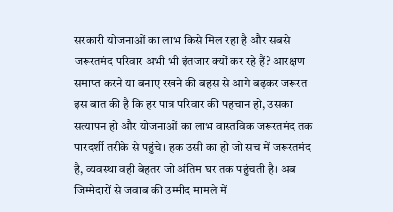सरकारी योजनाओं का लाभ किसे मिल रहा है और सबसे जरूरतमंद परिवार अभी भी इंतजार क्यों कर रहे हैं? आरक्षण समाप्त करने या बनाए रखने की बहस से आगे बढ़कर जरूरत इस बात की है कि हर पात्र परिवार की पहचान हो, उसका सत्यापन हो और योजनाओं का लाभ वास्तविक जरूरतमंद तक पारदर्शी तरीके से पहुंचे। हक उसी का हो जो सच में जरूरतमंद है, व्यवस्था वही बेहतर जो अंतिम घर तक पहुंचती है। अब जिम्मेदारों से जवाब की उम्मीद मामले में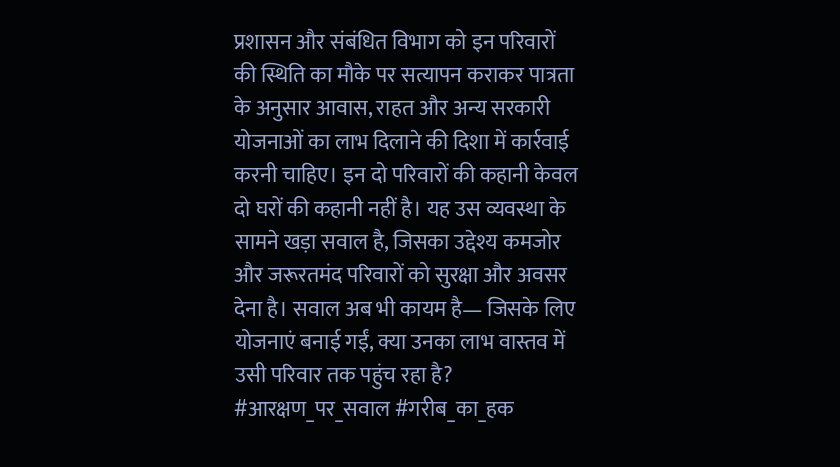प्रशासन और संबंधित विभाग को इन परिवारों की स्थिति का मौके पर सत्यापन कराकर पात्रता के अनुसार आवास, राहत और अन्य सरकारी योजनाओं का लाभ दिलाने की दिशा में कार्रवाई करनी चाहिए। इन दो परिवारों की कहानी केवल दो घरों की कहानी नहीं है। यह उस व्यवस्था के सामने खड़ा सवाल है, जिसका उद्देश्य कमजोर और जरूरतमंद परिवारों को सुरक्षा और अवसर देना है। सवाल अब भी कायम है— जिसके लिए योजनाएं बनाई गईं, क्या उनका लाभ वास्तव में उसी परिवार तक पहुंच रहा है? #आरक्षण_पर_सवाल #गरीब_का_हक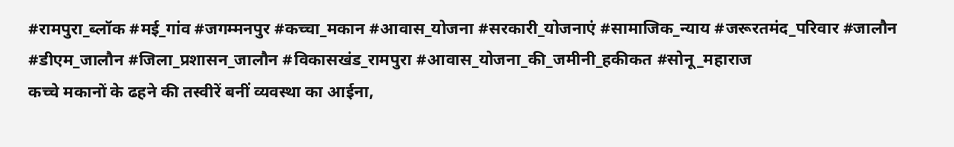#रामपुरा_ब्लॉक #मई_गांव #जगम्मनपुर #कच्चा_मकान #आवास_योजना #सरकारी_योजनाएं #सामाजिक_न्याय #जरूरतमंद_परिवार #जालौन #डीएम_जालौन #जिला_प्रशासन_जालौन #विकासखंड_रामपुरा #आवास_योजना_की_जमीनी_हकीकत #सोनू_महाराज
कच्चे मकानों के ढहने की तस्वीरें बनीं व्यवस्था का आईना,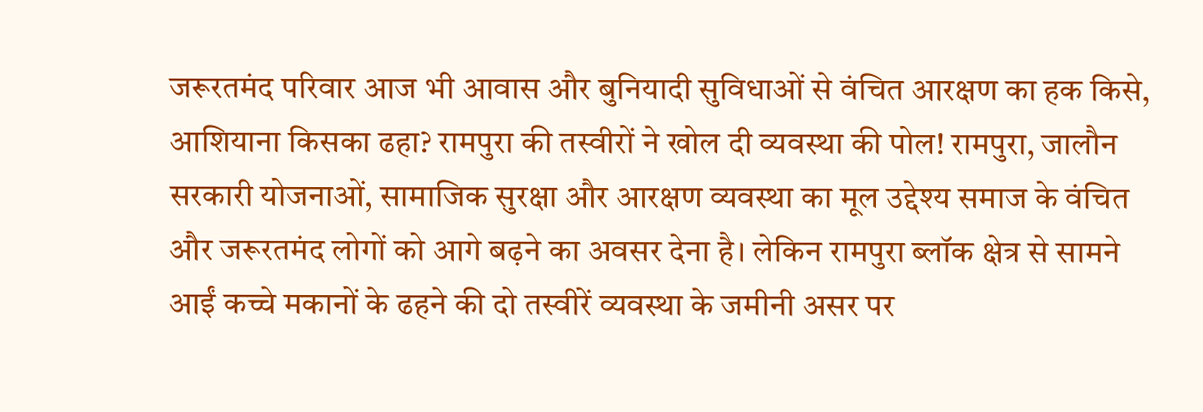जरूरतमंद परिवार आज भी आवास और बुनियादी सुविधाओं से वंचित आरक्षण का हक किसे, आशियाना किसका ढहा? रामपुरा की तस्वीरों ने खोल दी व्यवस्था की पोल! रामपुरा, जालौन सरकारी योजनाओं, सामाजिक सुरक्षा और आरक्षण व्यवस्था का मूल उद्देश्य समाज के वंचित और जरूरतमंद लोगों को आगे बढ़ने का अवसर देना है। लेकिन रामपुरा ब्लॉक क्षेत्र से सामने आईं कच्चे मकानों के ढहने की दो तस्वीरें व्यवस्था के जमीनी असर पर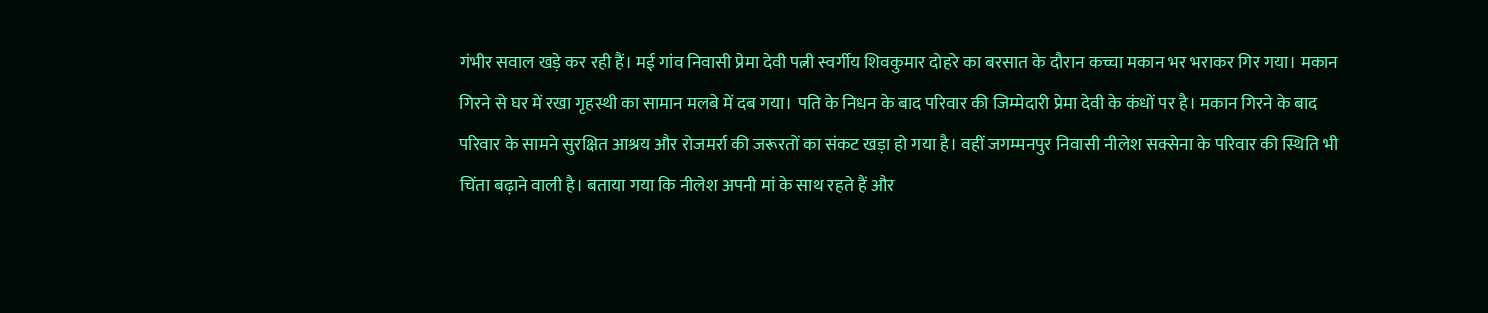गंभीर सवाल खड़े कर रही हैं। मई गांव निवासी प्रेमा देवी पत्नी स्वर्गीय शिवकुमार दोहरे का बरसात के दौरान कच्चा मकान भर भराकर गिर गया। मकान गिरने से घर में रखा गृहस्थी का सामान मलबे में दब गया। पति के निधन के बाद परिवार की जिम्मेदारी प्रेमा देवी के कंधों पर है। मकान गिरने के बाद परिवार के सामने सुरक्षित आश्रय और रोजमर्रा की जरूरतों का संकट खड़ा हो गया है। वहीं जगम्मनपुर निवासी नीलेश सक्सेना के परिवार की स्थिति भी चिंता बढ़ाने वाली है। बताया गया कि नीलेश अपनी मां के साथ रहते हैं और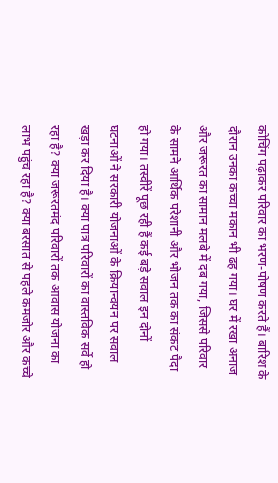कोचिंग पढ़ाकर परिवार का भरण-पोषण करते हैं। बारिश के दौरान उनका कच्चा मकान भी ढह गया। घर में रखा अनाज और जरूरत का सामान मलबे में दब गया, जिससे परिवार के सामने आर्थिक परेशानी और भोजन तक का संकट पैदा हो गया। तस्वीरें पूछ रही हैं कई बड़े सवाल इन दोनों घटनाओं ने सरकारी योजनाओं के क्रियान्वयन पर सवाल खड़ा कर दिया है। क्या पात्र परिवारों का वास्तविक सर्वे हो रहा है? क्या जरूरतमंद परिवारों तक आवास योजना का लाभ पहुंच रहा है? क्या बरसात से पहले कमजोर और कच्चे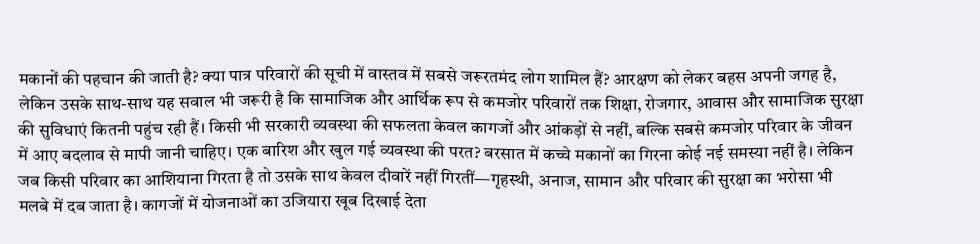मकानों की पहचान की जाती है? क्या पात्र परिवारों की सूची में वास्तव में सबसे जरूरतमंद लोग शामिल हैं? आरक्षण को लेकर बहस अपनी जगह है, लेकिन उसके साथ-साथ यह सवाल भी जरूरी है कि सामाजिक और आर्थिक रूप से कमजोर परिवारों तक शिक्षा, रोजगार, आवास और सामाजिक सुरक्षा की सुविधाएं कितनी पहुंच रही हैं। किसी भी सरकारी व्यवस्था की सफलता केवल कागजों और आंकड़ों से नहीं, बल्कि सबसे कमजोर परिवार के जीवन में आए बदलाव से मापी जानी चाहिए। एक बारिश और खुल गई व्यवस्था की परत? बरसात में कच्चे मकानों का गिरना कोई नई समस्या नहीं है। लेकिन जब किसी परिवार का आशियाना गिरता है तो उसके साथ केवल दीवारें नहीं गिरतीं—गृहस्थी, अनाज, सामान और परिवार की सुरक्षा का भरोसा भी मलबे में दब जाता है। कागजों में योजनाओं का उजियारा खूब दिखाई देता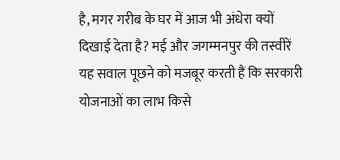है, मगर गरीब के घर में आज भी अंधेरा क्यों दिखाई देता है? मई और जगम्मनपुर की तस्वीरें यह सवाल पूछने को मजबूर करती हैं कि सरकारी योजनाओं का लाभ किसे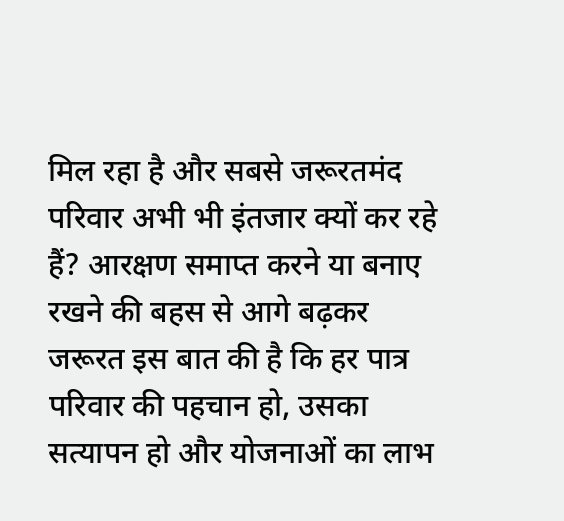मिल रहा है और सबसे जरूरतमंद परिवार अभी भी इंतजार क्यों कर रहे हैं? आरक्षण समाप्त करने या बनाए रखने की बहस से आगे बढ़कर जरूरत इस बात की है कि हर पात्र परिवार की पहचान हो, उसका सत्यापन हो और योजनाओं का लाभ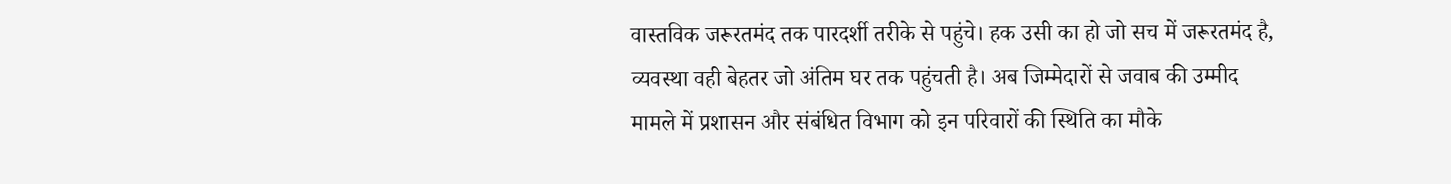वास्तविक जरूरतमंद तक पारदर्शी तरीके से पहुंचे। हक उसी का हो जो सच में जरूरतमंद है, व्यवस्था वही बेहतर जो अंतिम घर तक पहुंचती है। अब जिम्मेदारों से जवाब की उम्मीद मामले में प्रशासन और संबंधित विभाग को इन परिवारों की स्थिति का मौके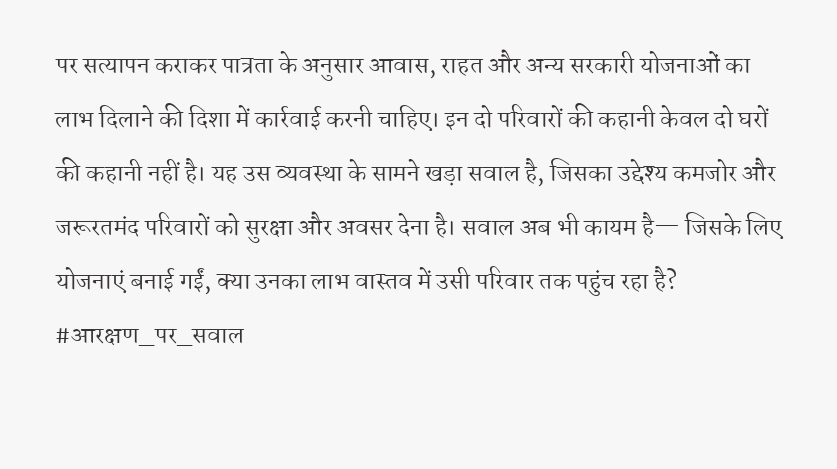पर सत्यापन कराकर पात्रता के अनुसार आवास, राहत और अन्य सरकारी योजनाओं का लाभ दिलाने की दिशा में कार्रवाई करनी चाहिए। इन दो परिवारों की कहानी केवल दो घरों की कहानी नहीं है। यह उस व्यवस्था के सामने खड़ा सवाल है, जिसका उद्देश्य कमजोर और जरूरतमंद परिवारों को सुरक्षा और अवसर देना है। सवाल अब भी कायम है— जिसके लिए योजनाएं बनाई गईं, क्या उनका लाभ वास्तव में उसी परिवार तक पहुंच रहा है? #आरक्षण_पर_सवाल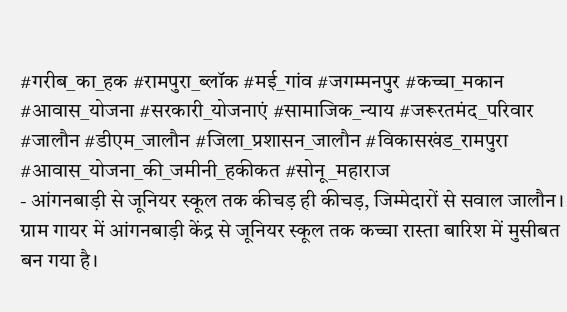#गरीब_का_हक #रामपुरा_ब्लॉक #मई_गांव #जगम्मनपुर #कच्चा_मकान #आवास_योजना #सरकारी_योजनाएं #सामाजिक_न्याय #जरूरतमंद_परिवार #जालौन #डीएम_जालौन #जिला_प्रशासन_जालौन #विकासखंड_रामपुरा #आवास_योजना_की_जमीनी_हकीकत #सोनू_महाराज
- आंगनबाड़ी से जूनियर स्कूल तक कीचड़ ही कीचड़, जिम्मेदारों से सवाल जालौन। ग्राम गायर में आंगनबाड़ी केंद्र से जूनियर स्कूल तक कच्चा रास्ता बारिश में मुसीबत बन गया है।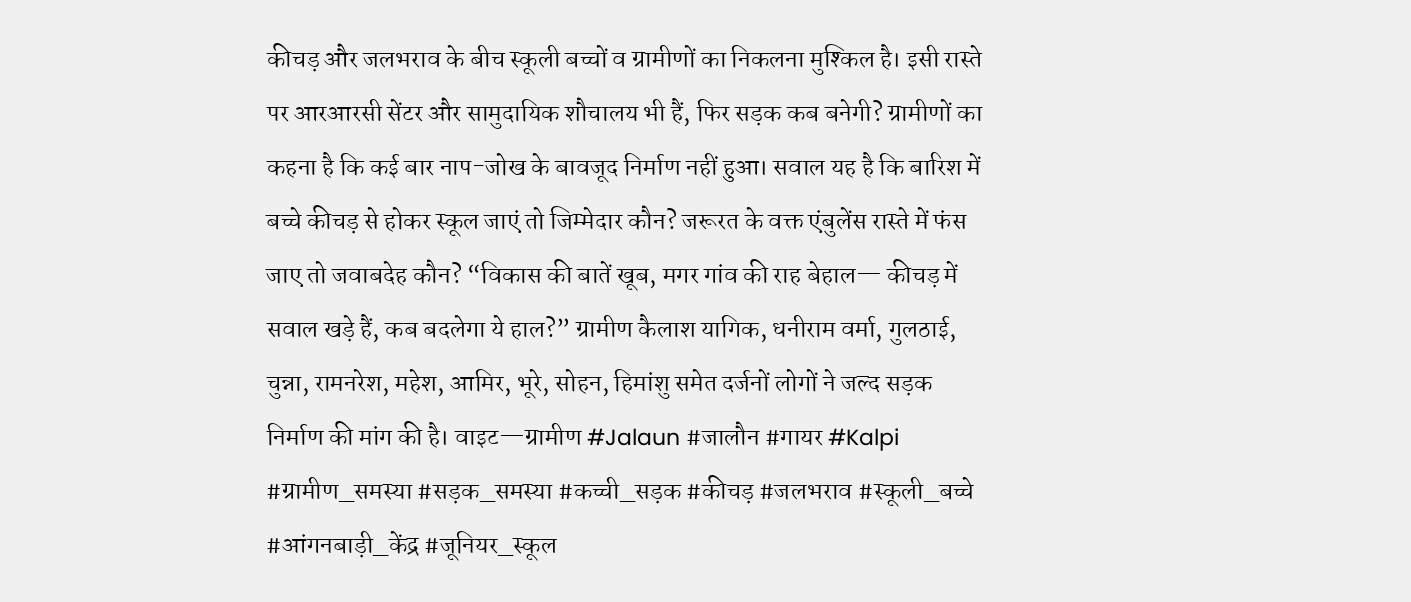कीचड़ और जलभराव के बीच स्कूली बच्चों व ग्रामीणों का निकलना मुश्किल है। इसी रास्ते पर आरआरसी सेंटर और सामुदायिक शौचालय भी हैं, फिर सड़क कब बनेगी? ग्रामीणों का कहना है कि कई बार नाप-जोख के बावजूद निर्माण नहीं हुआ। सवाल यह है कि बारिश में बच्चे कीचड़ से होकर स्कूल जाएं तो जिम्मेदार कौन? जरूरत के वक्त एंबुलेंस रास्ते में फंस जाए तो जवाबदेह कौन? “विकास की बातें खूब, मगर गांव की राह बेहाल— कीचड़ में सवाल खड़े हैं, कब बदलेगा ये हाल?” ग्रामीण कैलाश यागिक, धनीराम वर्मा, गुलठाई, चुन्ना, रामनरेश, महेश, आमिर, भूरे, सोहन, हिमांशु समेत दर्जनों लोगों ने जल्द सड़क निर्माण की मांग की है। वाइट—ग्रामीण #Jalaun #जालौन #गायर #Kalpi #ग्रामीण_समस्या #सड़क_समस्या #कच्ची_सड़क #कीचड़ #जलभराव #स्कूली_बच्चे #आंगनबाड़ी_केंद्र #जूनियर_स्कूल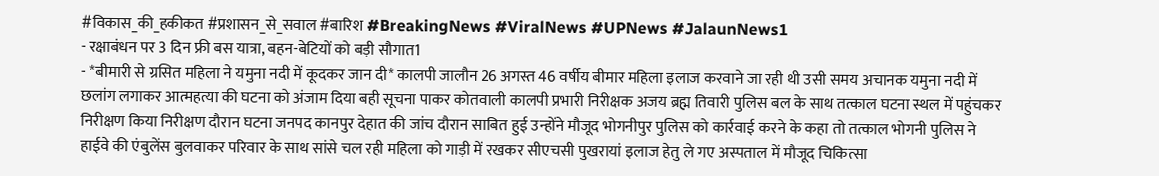#विकास_की_हकीकत #प्रशासन_से_सवाल #बारिश #BreakingNews #ViralNews #UPNews #JalaunNews1
- रक्षाबंधन पर 3 दिन फ्री बस यात्रा, बहन-बेटियों को बड़ी सौगात1
- *बीमारी से ग्रसित महिला ने यमुना नदी में कूदकर जान दी* कालपी जालौन 26 अगस्त 46 वर्षीय बीमार महिला इलाज करवाने जा रही थी उसी समय अचानक यमुना नदी में छलांग लगाकर आत्महत्या की घटना को अंजाम दिया बही सूचना पाकर कोतवाली कालपी प्रभारी निरीक्षक अजय ब्रह्म तिवारी पुलिस बल के साथ तत्काल घटना स्थल में पहुंचकर निरीक्षण किया निरीक्षण दौरान घटना जनपद कानपुर देहात की जांच दौरान साबित हुई उन्होंने मौजूद भोगनीपुर पुलिस को कार्रवाई करने के कहा तो तत्काल भोगनी पुलिस ने हाईवे की एंबुलेंस बुलवाकर परिवार के साथ सांसे चल रही महिला को गाड़ी में रखकर सीएचसी पुखरायां इलाज हेतु ले गए अस्पताल में मौजूद चिकित्सा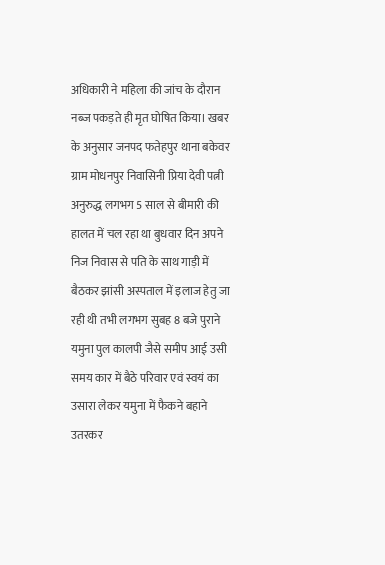अधिकारी ने महिला की जांच के दौरान नब्ज पकड़ते ही मृत घोषित किया। खबर के अनुसार जनपद फतेहपुर थाना बकेवर ग्राम मोधनपुर निवासिनी प्रिया देवी पत्नी अनुरुद्ध लगभग 5 साल से बीमारी की हालत में चल रहा था बुधवार दिन अपने निज निवास से पति के साथ गाड़ी में बैठकर झांसी अस्पताल में इलाज हेतु जा रही थी तभी लगभग सुबह 8 बजे पुराने यमुना पुल कालपी जैसे समीप आई उसी समय कार में बैठे परिवार एवं स्वयं का उसारा लेकर यमुना में फैकने बहाने उतरकर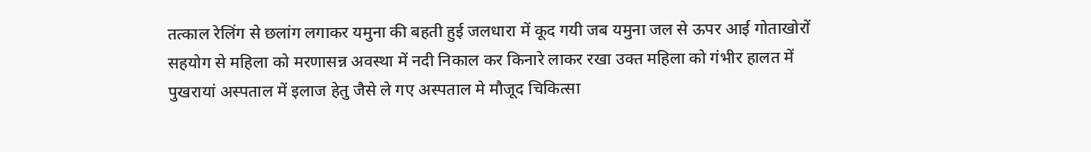तत्काल रेलिंग से छलांग लगाकर यमुना की बहती हुई जलधारा में कूद गयी जब यमुना जल से ऊपर आई गोताखोरों सहयोग से महिला को मरणासन्न अवस्था में नदी निकाल कर किनारे लाकर रखा उक्त महिला को गंभीर हालत में पुखरायां अस्पताल में इलाज हेतु जैसे ले गए अस्पताल मे मौजूद चिकित्सा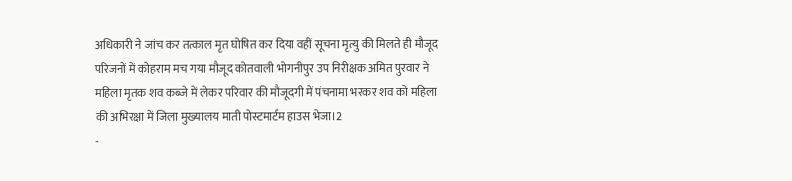अधिकारी ने जांच कर तत्काल मृत घोषित कर दिया वहीं सूचना मृत्यु की मिलते ही मौजूद परिजनों में कोहराम मच गया मौजूद कोतवाली भोगनीपुर उप निरीक्षक अमित पुरवार ने महिला मृतक शव कब्जे में लेकर परिवार की मौजूदगी में पंचनामा भरकर शव को महिला की अभिरक्षा में जिला मुख्यालय माती पोस्टमार्टम हाउस भेजा।2
-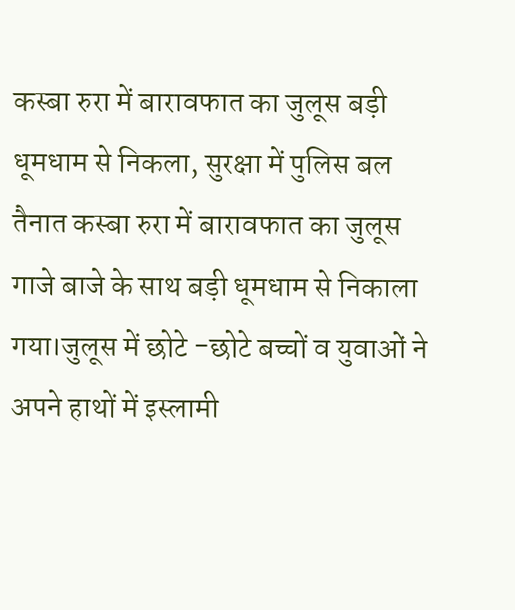कस्बा रुरा में बारावफात का जुलूस बड़ी धूमधाम से निकला, सुरक्षा में पुलिस बल तैनात कस्बा रुरा में बारावफात का जुलूस गाजे बाजे के साथ बड़ी धूमधाम से निकाला गया।जुलूस में छोटे -छोटे बच्चों व युवाओं ने अपने हाथों में इस्लामी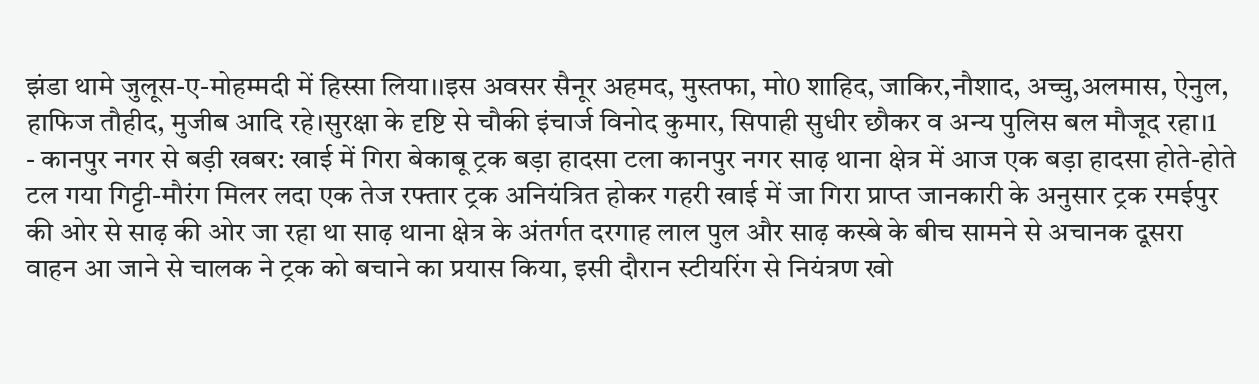झंडा थामे जुलूस-ए-मोहम्मदी में हिस्सा लिया।।इस अवसर सैनूर अहमद, मुस्तफा, मो0 शाहिद, जाकिर,नौशाद, अच्चु,अलमास, ऐनुल, हाफिज तौहीद, मुजीब आदि रहे।सुरक्षा के दृष्टि से चौकी इंचार्ज विनोद कुमार, सिपाही सुधीर छौकर व अन्य पुलिस बल मौजूद रहा।1
- कानपुर नगर से बड़ी खबर: खाई में गिरा बेकाबू ट्रक बड़ा हादसा टला कानपुर नगर साढ़ थाना क्षेत्र में आज एक बड़ा हादसा होते-होते टल गया गिट्टी-मौरंग मिलर लदा एक तेज रफ्तार ट्रक अनियंत्रित होकर गहरी खाई में जा गिरा प्राप्त जानकारी के अनुसार ट्रक रमईपुर की ओर से साढ़ की ओर जा रहा था साढ़ थाना क्षेत्र के अंतर्गत दरगाह लाल पुल और साढ़ कस्बे के बीच सामने से अचानक दूसरा वाहन आ जाने से चालक ने ट्रक को बचाने का प्रयास किया, इसी दौरान स्टीयरिंग से नियंत्रण खो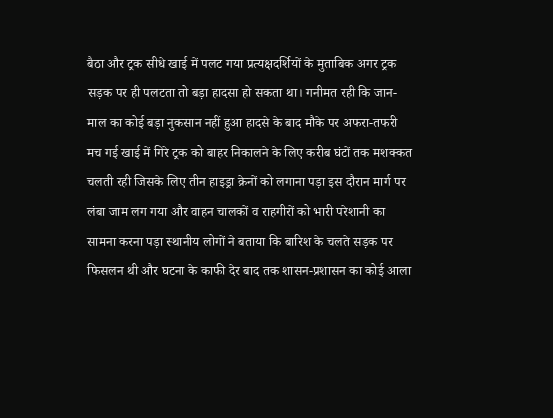बैठा और ट्रक सीधे खाई में पलट गया प्रत्यक्षदर्शियों के मुताबिक अगर ट्रक सड़क पर ही पलटता तो बड़ा हादसा हो सकता था। गनीमत रही कि जान-माल का कोई बड़ा नुकसान नहीं हुआ हादसे के बाद मौके पर अफरा-तफरी मच गई खाई में गिरे ट्रक को बाहर निकालने के लिए करीब घंटों तक मशक्कत चलती रही जिसके लिए तीन हाइड्रा क्रेनों को लगाना पड़ा इस दौरान मार्ग पर लंबा जाम लग गया और वाहन चालकों व राहगीरों को भारी परेशानी का सामना करना पड़ा स्थानीय लोगों ने बताया कि बारिश के चलते सड़क पर फिसलन थी और घटना के काफी देर बाद तक शासन-प्रशासन का कोई आला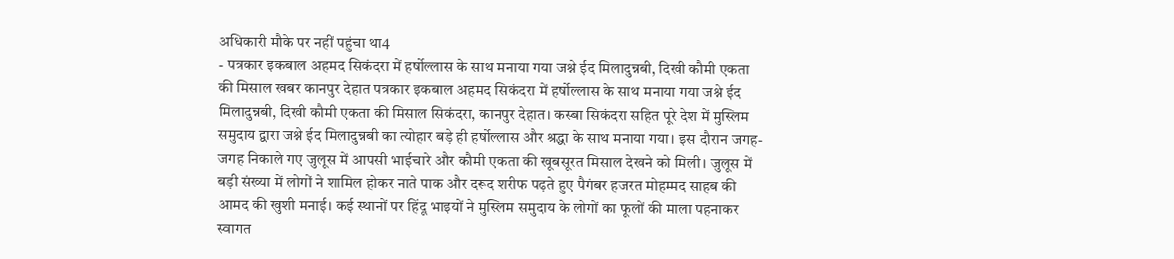अधिकारी मौके पर नहीं पहुंचा था4
- पत्रकार इकबाल अहमद सिकंदरा में हर्षोल्लास के साथ मनाया गया जश्ने ईद मिलादुन्नबी, दिखी कौमी एकता की मिसाल खबर कानपुर देहात पत्रकार इकबाल अहमद सिकंदरा में हर्षोल्लास के साथ मनाया गया जश्ने ईद मिलादुन्नबी, दिखी कौमी एकता की मिसाल सिकंदरा, कानपुर देहात। कस्बा सिकंदरा सहित पूरे देश में मुस्लिम समुदाय द्वारा जश्ने ईद मिलादुन्नबी का त्योहार बड़े ही हर्षोल्लास और श्रद्धा के साथ मनाया गया। इस दौरान जगह-जगह निकाले गए जुलूस में आपसी भाईचारे और कौमी एकता की खूबसूरत मिसाल देखने को मिली। जुलूस में बड़ी संख्या में लोगों ने शामिल होकर नाते पाक और दरूद शरीफ पढ़ते हुए पैगंबर हजरत मोहम्मद साहब की आमद की खुशी मनाई। कई स्थानों पर हिंदू भाइयों ने मुस्लिम समुदाय के लोगों का फूलों की माला पहनाकर स्वागत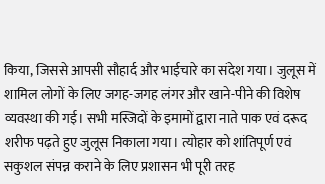किया, जिससे आपसी सौहार्द और भाईचारे का संदेश गया। जुलूस में शामिल लोगों के लिए जगह-जगह लंगर और खाने-पीने की विशेष व्यवस्था की गई। सभी मस्जिदों के इमामों द्वारा नाते पाक एवं दरूद शरीफ पढ़ते हुए जुलूस निकाला गया। त्योहार को शांतिपूर्ण एवं सकुशल संपन्न कराने के लिए प्रशासन भी पूरी तरह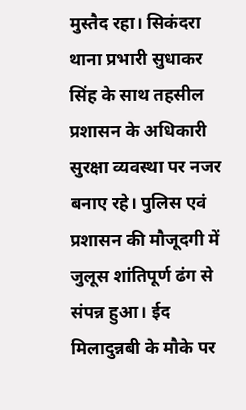मुस्तैद रहा। सिकंदरा थाना प्रभारी सुधाकर सिंह के साथ तहसील प्रशासन के अधिकारी सुरक्षा व्यवस्था पर नजर बनाए रहे। पुलिस एवं प्रशासन की मौजूदगी में जुलूस शांतिपूर्ण ढंग से संपन्न हुआ। ईद मिलादुन्नबी के मौके पर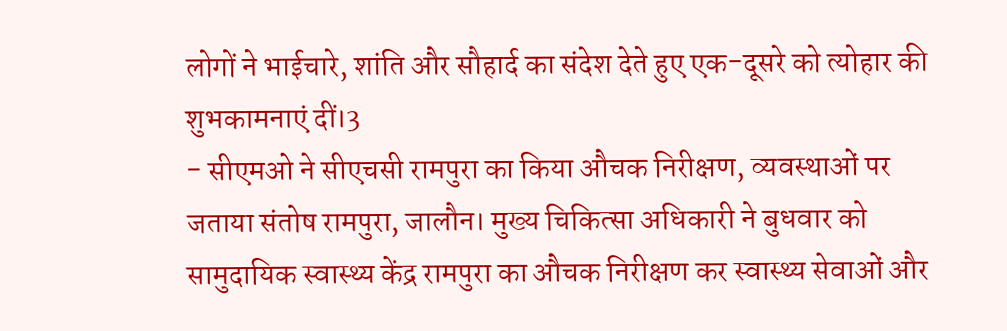लोगों ने भाईचारे, शांति और सौहार्द का संदेश देते हुए एक-दूसरे को त्योहार की शुभकामनाएं दीं।3
- सीएमओ ने सीएचसी रामपुरा का किया औचक निरीक्षण, व्यवस्थाओं पर जताया संतोष रामपुरा, जालौन। मुख्य चिकित्सा अधिकारी ने बुधवार को सामुदायिक स्वास्थ्य केंद्र रामपुरा का औचक निरीक्षण कर स्वास्थ्य सेवाओं और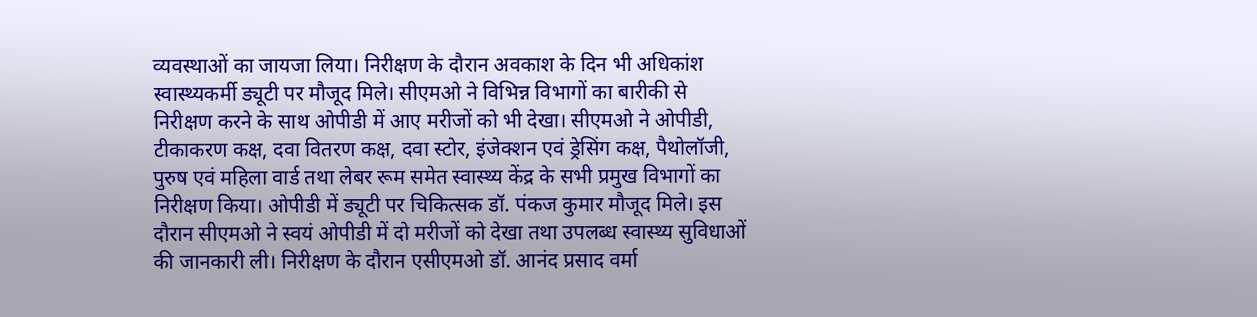व्यवस्थाओं का जायजा लिया। निरीक्षण के दौरान अवकाश के दिन भी अधिकांश स्वास्थ्यकर्मी ड्यूटी पर मौजूद मिले। सीएमओ ने विभिन्न विभागों का बारीकी से निरीक्षण करने के साथ ओपीडी में आए मरीजों को भी देखा। सीएमओ ने ओपीडी, टीकाकरण कक्ष, दवा वितरण कक्ष, दवा स्टोर, इंजेक्शन एवं ड्रेसिंग कक्ष, पैथोलॉजी, पुरुष एवं महिला वार्ड तथा लेबर रूम समेत स्वास्थ्य केंद्र के सभी प्रमुख विभागों का निरीक्षण किया। ओपीडी में ड्यूटी पर चिकित्सक डॉ. पंकज कुमार मौजूद मिले। इस दौरान सीएमओ ने स्वयं ओपीडी में दो मरीजों को देखा तथा उपलब्ध स्वास्थ्य सुविधाओं की जानकारी ली। निरीक्षण के दौरान एसीएमओ डॉ. आनंद प्रसाद वर्मा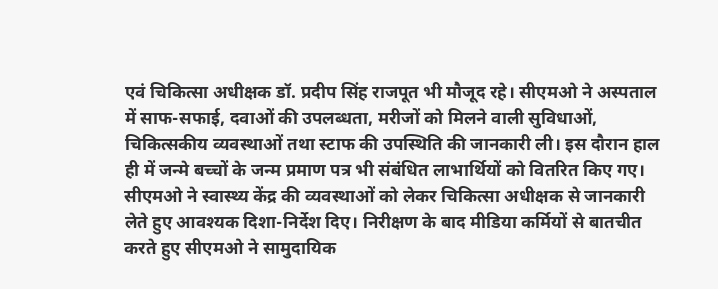एवं चिकित्सा अधीक्षक डॉ. प्रदीप सिंह राजपूत भी मौजूद रहे। सीएमओ ने अस्पताल में साफ-सफाई, दवाओं की उपलब्धता, मरीजों को मिलने वाली सुविधाओं, चिकित्सकीय व्यवस्थाओं तथा स्टाफ की उपस्थिति की जानकारी ली। इस दौरान हाल ही में जन्मे बच्चों के जन्म प्रमाण पत्र भी संबंधित लाभार्थियों को वितरित किए गए। सीएमओ ने स्वास्थ्य केंद्र की व्यवस्थाओं को लेकर चिकित्सा अधीक्षक से जानकारी लेते हुए आवश्यक दिशा-निर्देश दिए। निरीक्षण के बाद मीडिया कर्मियों से बातचीत करते हुए सीएमओ ने सामुदायिक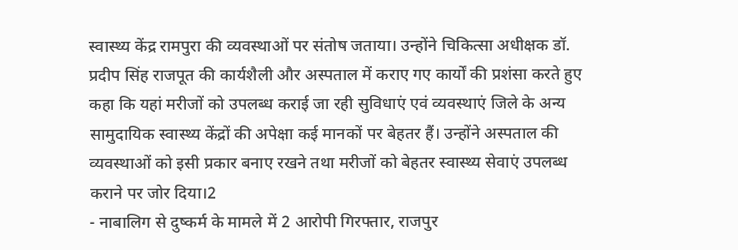स्वास्थ्य केंद्र रामपुरा की व्यवस्थाओं पर संतोष जताया। उन्होंने चिकित्सा अधीक्षक डॉ. प्रदीप सिंह राजपूत की कार्यशैली और अस्पताल में कराए गए कार्यों की प्रशंसा करते हुए कहा कि यहां मरीजों को उपलब्ध कराई जा रही सुविधाएं एवं व्यवस्थाएं जिले के अन्य सामुदायिक स्वास्थ्य केंद्रों की अपेक्षा कई मानकों पर बेहतर हैं। उन्होंने अस्पताल की व्यवस्थाओं को इसी प्रकार बनाए रखने तथा मरीजों को बेहतर स्वास्थ्य सेवाएं उपलब्ध कराने पर जोर दिया।2
- नाबालिग से दुष्कर्म के मामले में 2 आरोपी गिरफ्तार, राजपुर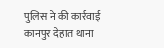पुलिस ने की कार्रवाई कानपुर देहात थाना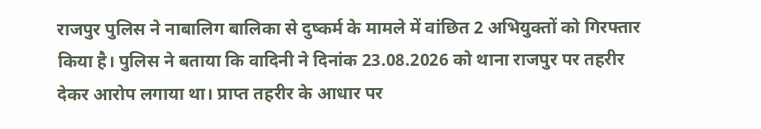राजपुर पुलिस ने नाबालिग बालिका से दुष्कर्म के मामले में वांछित 2 अभियुक्तों को गिरफ्तार किया है। पुलिस ने बताया कि वादिनी ने दिनांक 23.08.2026 को थाना राजपुर पर तहरीर देकर आरोप लगाया था। प्राप्त तहरीर के आधार पर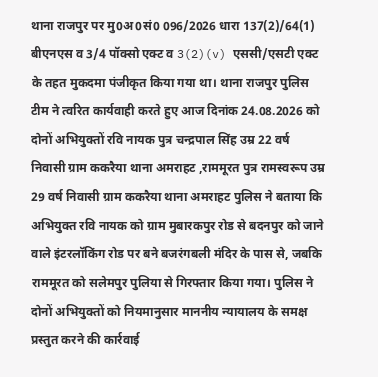थाना राजपुर पर मु0अ0सं0 096/2026 धारा 137(2)/64(1) बीएनएस व 3/4 पॉक्सो एक्ट व 3(2)(v) एससी/एसटी एक्ट के तहत मुकदमा पंजीकृत किया गया था। थाना राजपुर पुलिस टीम ने त्वरित कार्यवाही करते हुए आज दिनांक 24.08.2026 को दोनों अभियुक्तों रवि नायक पुत्र चन्द्रपाल सिंह उम्र 22 वर्ष निवासी ग्राम ककरैया थाना अमराहट ,राममूरत पुत्र रामस्वरूप उम्र 29 वर्ष निवासी ग्राम ककरैया थाना अमराहट पुलिस ने बताया कि अभियुक्त रवि नायक को ग्राम मुबारकपुर रोड से बदनपुर को जाने वाले इंटरलॉकिंग रोड पर बने बजरंगबली मंदिर के पास से, जबकि राममूरत को सलेमपुर पुलिया से गिरफ्तार किया गया। पुलिस ने दोनों अभियुक्तों को नियमानुसार माननीय न्यायालय के समक्ष प्रस्तुत करने की कार्रवाई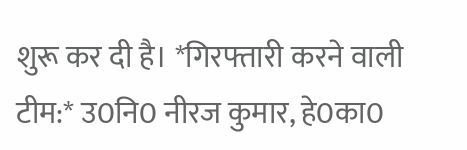शुरू कर दी है। *गिरफ्तारी करने वाली टीम:* उ0नि0 नीरज कुमार, हे0का0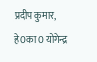प्रदीप कुमार, हे0का0 योगेन्द्र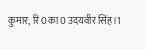कुमार, रि0का0 उदयवीर सिंह।1